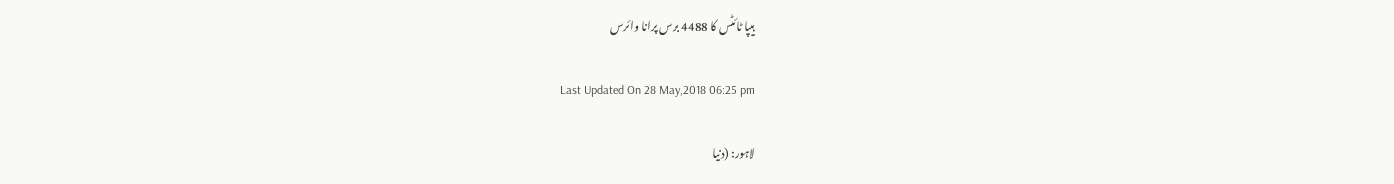ہیپا ٹائٹس کا 4488 برس پرانا وائرس

Last Updated On 28 May,2018 06:25 pm

لاہور: (دنیا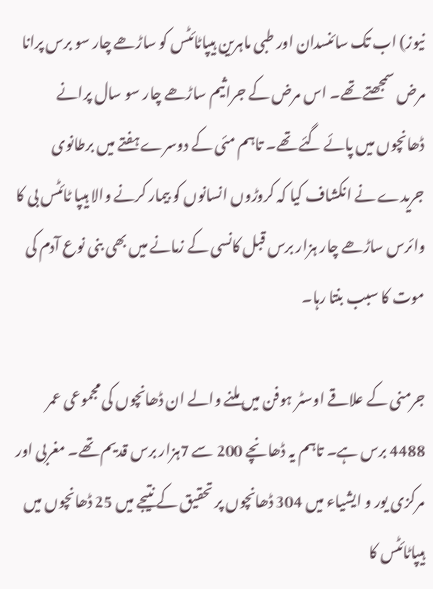نیوز) اب تک سائنسدان اور طبی ماہرین ہیپاٹائٹس کو ساڑھے چار سو برس پرانا مرض سمجھتے تھے۔ اس مرض کے جراثیم ساڑھے چار سو سال پرانے ڈھانچوں میں پائے گئے تھے۔ تاہم مئی کے دوسرے ہفتے میں برطانوی جریدے نے انکشاف کیا کہ کروڑوں انسانوں کو بیمار کرنے والا ہیپا ٹائٹس بی کا وائرس ساڑھے چار ہزار برس قبل کانسی کے زمانے میں بھی بنی نوع آدم کی موت کا سبب بنتا رہا۔

جرمنی کے علاقے اوسٹر ہوفن میں ملنے والے ان ڈھانچوں کی مجموعی عمر 4488 برس ہے۔ تاہم یہ ڈھانچے 200 سے 7ہزار برس قدیم تھے۔ مغربی اور مرکزی یور و ایشیاء میں 304 ڈھانچوں پر تحقیق کے نتیجے میں 25 ڈھانچوں میں ہیپاٹائٹس کا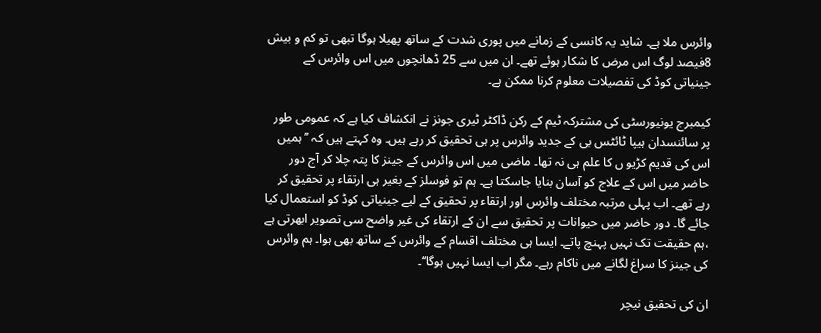وائرس ملا ہے۔ شاید یہ کانسی کے زمانے میں پوری شدت کے ساتھ پھیلا ہوگا تبھی تو کم و بیش 8فیصد لوگ اس مرض کا شکار ہوئے تھے۔ ان میں سے 25 ڈھانچوں میں اس وائرس کے جینیاتی کوڈ کی تفصیلات معلوم کرنا ممکن ہے۔

کیمبرج یونیورسٹی کی مشترکہ ٹیم کے رکن ڈاکٹر ٹیری جونز نے انکشاف کیا ہے کہ عمومی طور پر سائنسدان ہیپا ٹائٹس بی کے جدید وائرس پر ہی تحقیق کر رہے ہیں۔ وہ کہتے ہیں کہ ’’ ہمیں اس کی قدیم کڑیو ں کا علم ہی نہ تھا۔ ماضی میں اس وائرس کے جینز کا پتہ چلا کر آج دور حاضر میں اس کے علاج کو آسان بنایا جاسکتا ہے۔ ہم تو فوسلز کے بغیر ہی ارتقاء پر تحقیق کر رہے تھے۔ اب پہلی مرتبہ مختلف وائرس اور ارتقاء پر تحقیق کے لیے جینیاتی کوڈ کو استعمال کیا جائے گا۔ دور حاضر میں حیوانات پر تحقیق سے ان کے ارتقاء کی غیر واضح سی تصویر ابھرتی ہے ،ہم حقیقت تک نہیں پہنچ پاتے۔ ایسا ہی مختلف اقسام کے وائرس کے ساتھ بھی ہوا۔ ہم وائرس کی جینز کا سراغ لگانے میں ناکام رہے۔ مگر اب ایسا نہیں ہوگا‘‘۔

ان کی تحقیق نیچر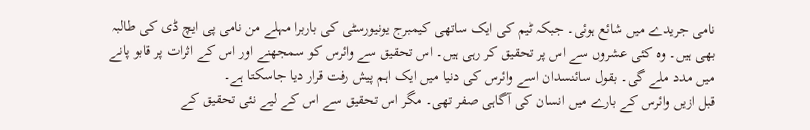نامی جریدے میں شائع ہوئی۔ جبکہ ٹیم کی ایک ساتھی کیمبرج یونیورسٹی کی باربرا مہلے من نامی پی ایچ ڈی کی طالبہ بھی ہیں۔ وہ کئی عشروں سے اس پر تحقیق کر رہی ہیں۔ اس تحقیق سے وائرس کو سمجھنے اور اس کے اثرات پر قابو پانے میں مدد ملے گی۔ بقول سائنسدان اسے وائرس کی دنیا میں ایک اہم پیش رفت قرار دیا جاسکتا ہے۔
قبل ازیں وائرس کے بارے میں انسان کی آگاہی صفر تھی۔ مگر اس تحقیق سے اس کے لیے نئی تحقیق کے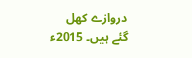دروازے کھل گئے ہیں۔ 2015ء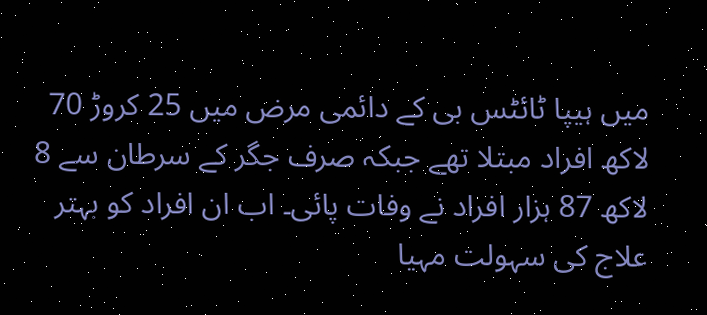میں ہیپا ٹائٹس بی کے دائمی مرض میں 25 کروڑ 70 لاکھ افراد مبتلا تھے جبکہ صرف جگر کے سرطان سے 8 لاکھ 87 ہزار افراد نے وفات پائی۔ اب ان افراد کو بہتر علاج کی سہولت مہیا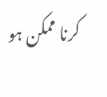کرنا ممکن ہو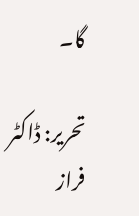گا۔

تحریر: ڈاکٹر فراز